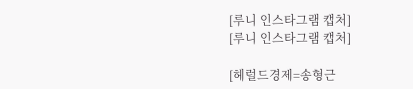[루니 인스타그램 캡처]
[루니 인스타그램 캡처]

[헤럴드경제=송형근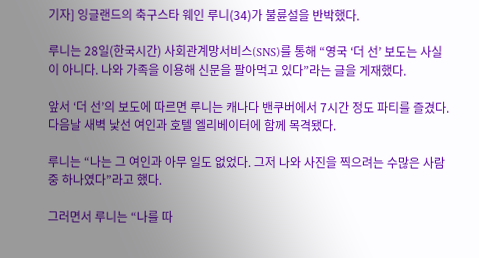기자] 잉글랜드의 축구스타 웨인 루니(34)가 불륜설을 반박했다.

루니는 28일(한국시간) 사회관계망서비스(SNS)를 통해 “영국 ‘더 선’ 보도는 사실이 아니다. 나와 가족을 이용해 신문을 팔아먹고 있다”라는 글을 게재했다.

앞서 ‘더 선’의 보도에 따르면 루니는 캐나다 밴쿠버에서 7시간 정도 파티를 즐겼다. 다음날 새벽 낯선 여인과 호텔 엘리베이터에 함께 목격됐다.

루니는 “나는 그 여인과 아무 일도 없었다. 그저 나와 사진을 찍으려는 수많은 사람 중 하나였다”라고 했다.

그러면서 루니는 “나를 따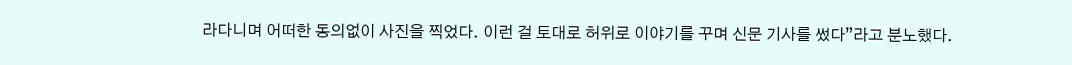라다니며 어떠한 동의없이 사진을 찍었다. 이런 걸 토대로 허위로 이야기를 꾸며 신문 기사를 썼다”라고 분노했다.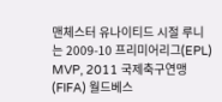맨체스터 유나이티드 시절 루니는 2009-10 프리미어리그(EPL) MVP, 2011 국제축구연맹(FIFA) 월드베스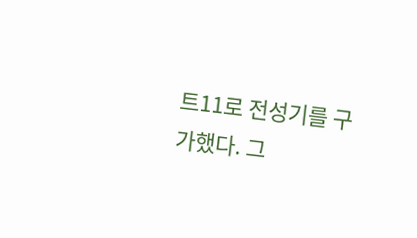트11로 전성기를 구가했다. 그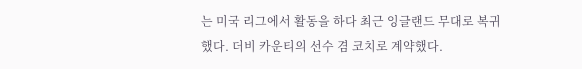는 미국 리그에서 활동을 하다 최근 잉글랜드 무대로 복귀했다. 더비 카운티의 선수 겸 코치로 계약했다.